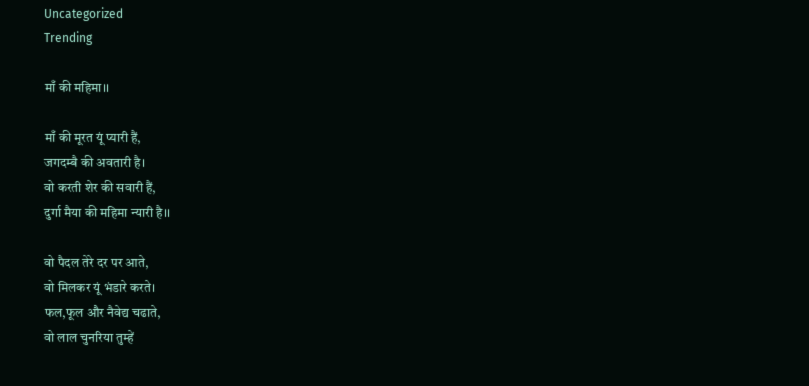Uncategorized
Trending

माँ की महिमा।।

माँ की मूरत यूं प्यारी हैं,
जगदम्बै की अवतारी है।
वो करती शेर की सवारी हैं,
दुर्गा मैया की महिमा न्यारी है।।

वो पैदल तेरे दर पर आते,
वो मिलकर यूं भंडारे करते।
फल,फूल और नैवेद्य चढाते,
वो लाल चुनरिया तुम्हें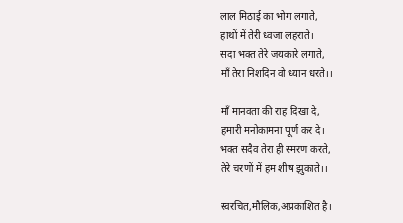लाल मिठाई का भोग लगाते,
हाथों में तेरी ध्वजा लहराते।
सदा भक्त तेरे जयकारे लगाते,
माँ तेरा निशदिन वो ध्यान धरते।।

माँ मानवता की राह दिखा दे,
हमारी मनोकामना पूर्ण कर दे।
भक्त सदैव तेरा ही स्मरण करते,
तेरे चरणों में हम शीष झुकाते।।

स्वरचित,मौलिक,अप्रकाशित है।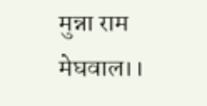मुन्ना राम मेघवाल।।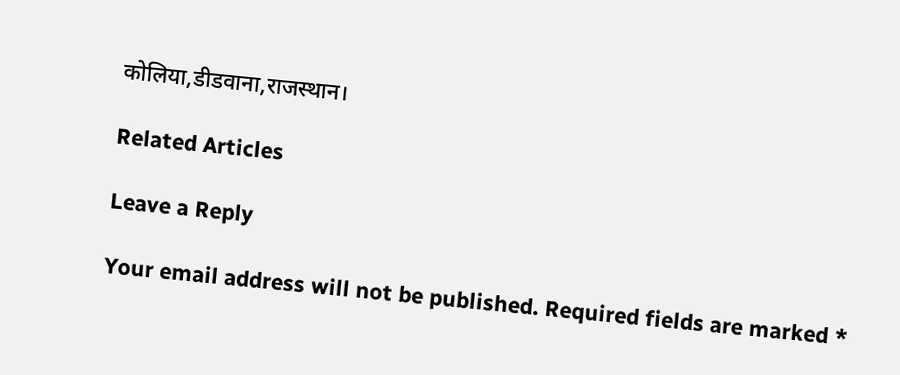कोलिया,डीडवाना,राजस्थान।

Related Articles

Leave a Reply

Your email address will not be published. Required fields are marked *